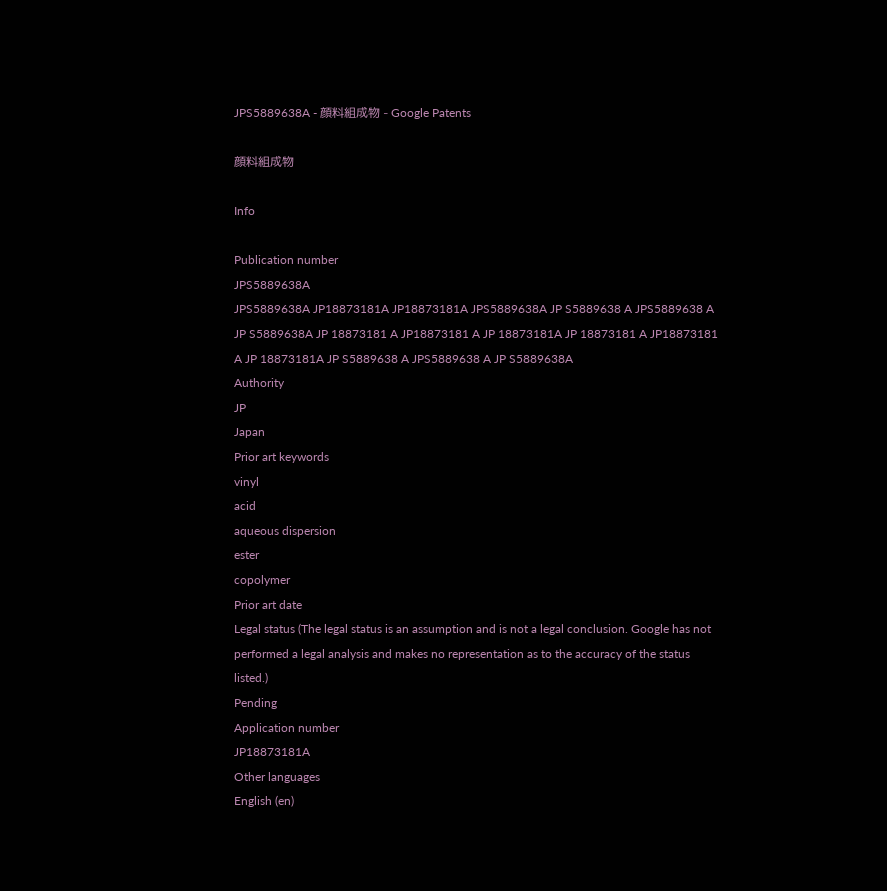JPS5889638A - 顔料組成物 - Google Patents

顔料組成物

Info

Publication number
JPS5889638A
JPS5889638A JP18873181A JP18873181A JPS5889638A JP S5889638 A JPS5889638 A JP S5889638A JP 18873181 A JP18873181 A JP 18873181A JP 18873181 A JP18873181 A JP 18873181A JP S5889638 A JPS5889638 A JP S5889638A
Authority
JP
Japan
Prior art keywords
vinyl
acid
aqueous dispersion
ester
copolymer
Prior art date
Legal status (The legal status is an assumption and is not a legal conclusion. Google has not performed a legal analysis and makes no representation as to the accuracy of the status listed.)
Pending
Application number
JP18873181A
Other languages
English (en)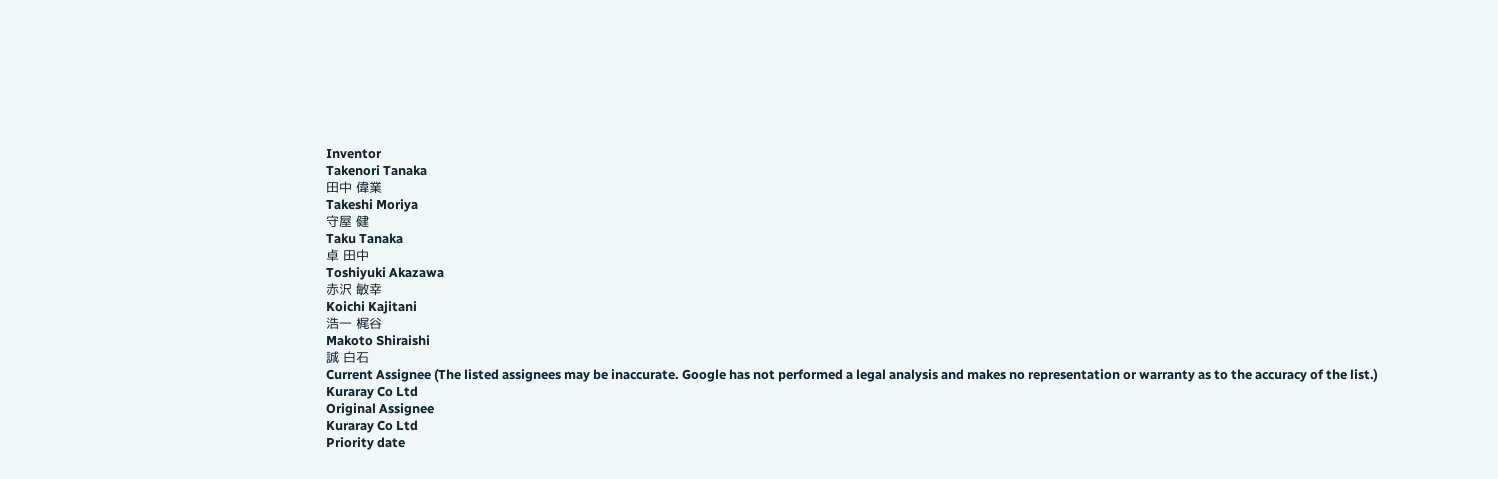Inventor
Takenori Tanaka
田中 偉業
Takeshi Moriya
守屋 健
Taku Tanaka
卓 田中
Toshiyuki Akazawa
赤沢 敏幸
Koichi Kajitani
浩一 梶谷
Makoto Shiraishi
誠 白石
Current Assignee (The listed assignees may be inaccurate. Google has not performed a legal analysis and makes no representation or warranty as to the accuracy of the list.)
Kuraray Co Ltd
Original Assignee
Kuraray Co Ltd
Priority date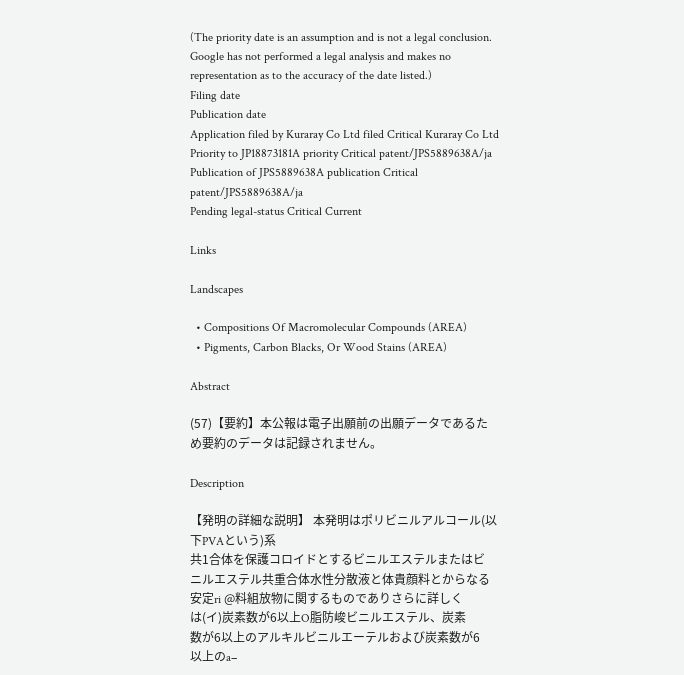(The priority date is an assumption and is not a legal conclusion. Google has not performed a legal analysis and makes no representation as to the accuracy of the date listed.)
Filing date
Publication date
Application filed by Kuraray Co Ltd filed Critical Kuraray Co Ltd
Priority to JP18873181A priority Critical patent/JPS5889638A/ja
Publication of JPS5889638A publication Critical patent/JPS5889638A/ja
Pending legal-status Critical Current

Links

Landscapes

  • Compositions Of Macromolecular Compounds (AREA)
  • Pigments, Carbon Blacks, Or Wood Stains (AREA)

Abstract

(57)【要約】本公報は電子出願前の出願データであるた
め要約のデータは記録されません。

Description

【発明の詳細な説明】 本発明はポリビニルアルコール(以下PVAという)系
共1合体を保護コロイドとするビニルエステルまたはビ
ニルエステル共重合体水性分散液と体貴顔料とからなる
安定ri @料組放物に関するものでありさらに詳しく
は(イ)炭素数が6以上O脂防峻ビニルエステル、炭素
数が6以上のアルキルビニルエーテルおよび炭素数が6
以上のa−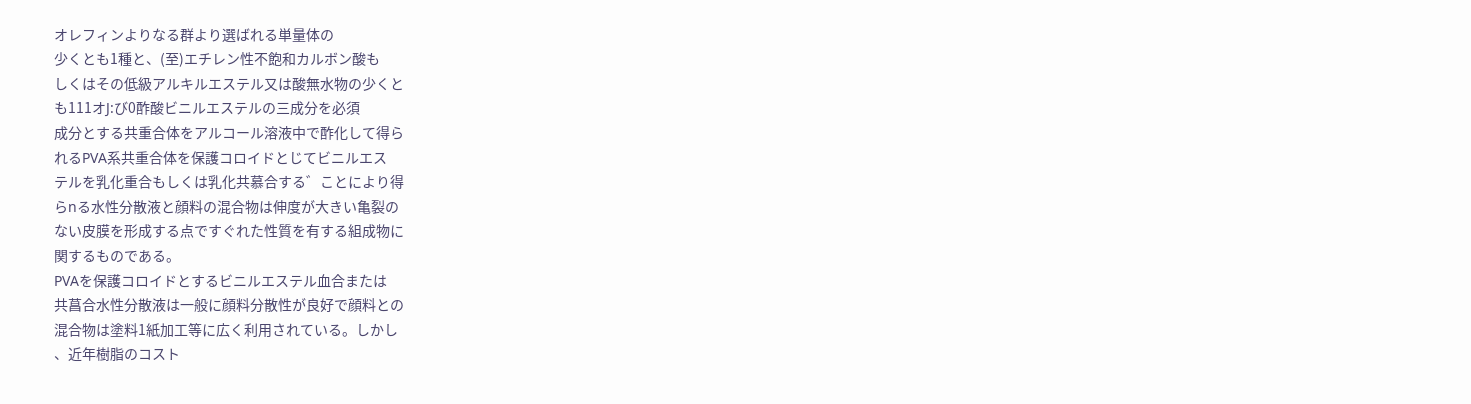オレフィンよりなる群より選ばれる単量体の
少くとも1種と、(至)エチレン性不飽和カルボン酸も
しくはその低級アルキルエステル又は酸無水物の少くと
も111オJ:び0酢酸ビニルエステルの三成分を必須
成分とする共重合体をアルコール溶液中で酢化して得ら
れるPVA系共重合体を保護コロイドとじてビニルエス
テルを乳化重合もしくは乳化共慕合する゛ことにより得
らnる水性分散液と顔料の混合物は伸度が大きい亀裂の
ない皮膜を形成する点ですぐれた性質を有する組成物に
関するものである。
PVAを保護コロイドとするビニルエステル血合または
共菖合水性分散液は一般に顔料分散性が良好で顔料との
混合物は塗料1紙加工等に広く利用されている。しかし
、近年樹脂のコスト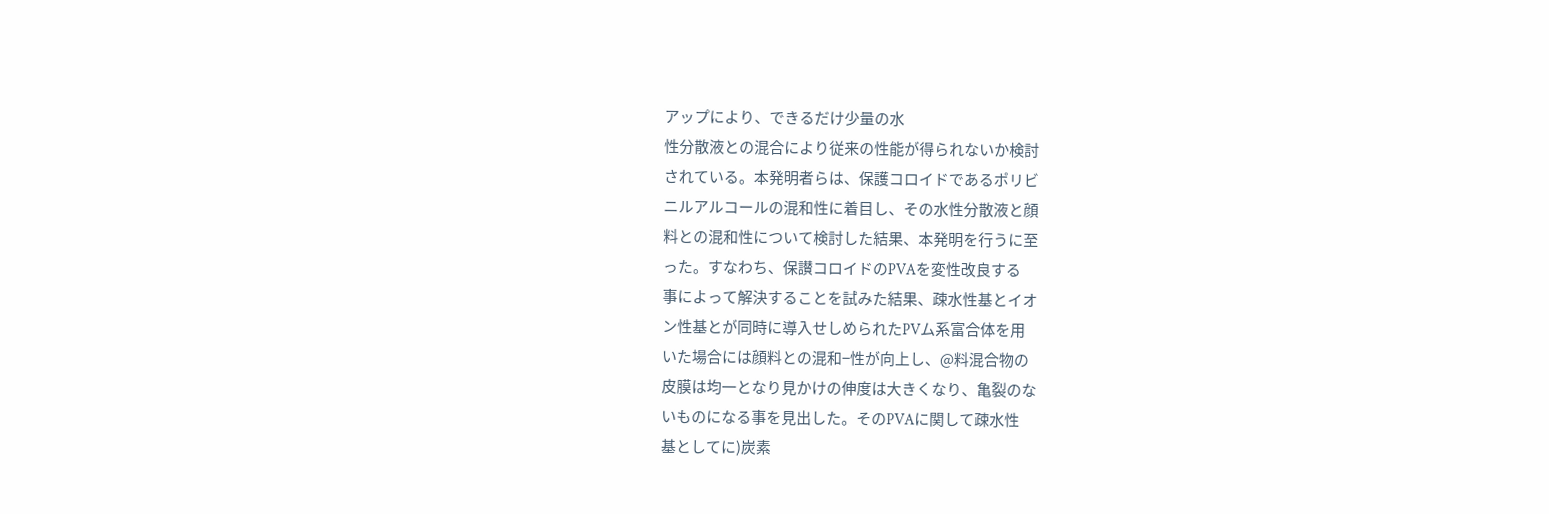アップにより、できるだけ少量の水
性分散液との混合により従来の性能が得られないか検討
されている。本発明者らは、保護コロイドであるポリビ
ニルアルコールの混和性に着目し、その水性分散液と顔
料との混和性について検討した結果、本発明を行うに至
った。すなわち、保讃コロイドのPVAを変性改良する
事によって解決することを試みた結果、疎水性基とイオ
ン性基とが同時に導入せしめられたPVム系富合体を用
いた場合には顔料との混和−性が向上し、@料混合物の
皮膜は均一となり見かけの伸度は大きくなり、亀裂のな
いものになる事を見出した。そのPVAに関して疎水性
基としてに)炭素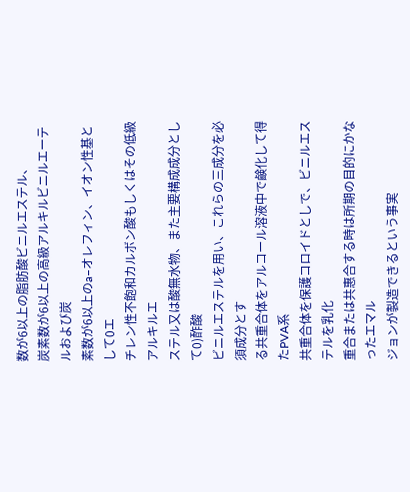数が6以上の脂肪酸ビニルエステル、
炭素数が6以上の高級アルキルビニルエーテルおよび炭
素数が6以上のa−オレフィン、イオン性基として0エ
チレン性不飽和カルボン酸もしくはその低級アルキルエ
ステル又は酸無水物、また主要構成成分として0)酢酸
ビニルエステルを用い、これらの三成分を必須成分とす
る共重合体をアルコール溶液中で鹸化して得たPVA系
共重合体を保護コロイドとしで、ビニルエステルを乳化
重合または共惠合する時は所期の目的にかなったエマル
ジョンが製造できるという事実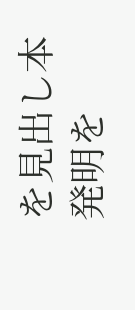を見出し本発明を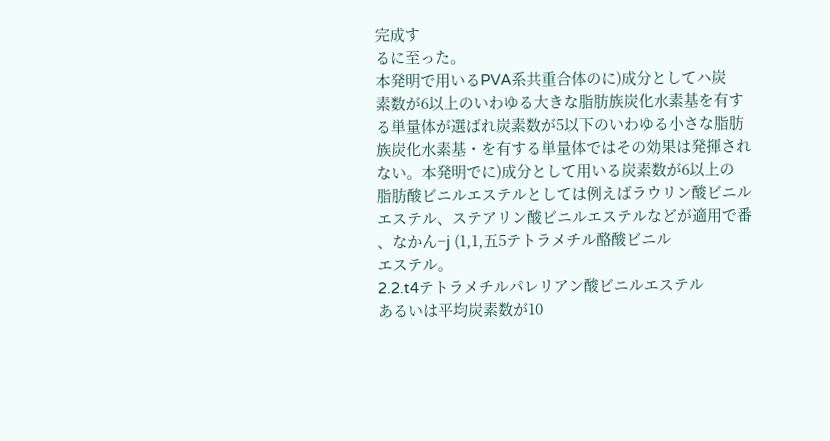完成す
るに至った。
本発明で用いるPVA系共重合体のに)成分としてハ炭
素数が6以上のいわゆる大きな脂肪族炭化水素基を有す
る単量体が選ばれ炭素数が5以下のいわゆる小さな脂肪
族炭化水素基・を有する単量体ではその効果は発揮され
ない。本発明でに)成分として用いる炭素数が6以上の
脂肪酸ビニルエステルとしては例えばラウリン酸ビニル
エステル、ステアリン酸ビニルエステルなどが適用で番
、なかん−j (1,1,五5テトラメチル酪酸ビニル
エステル。
2.2.t4テトラメチルパレリアン酸ビニルエステル
あるいは平均炭素数が10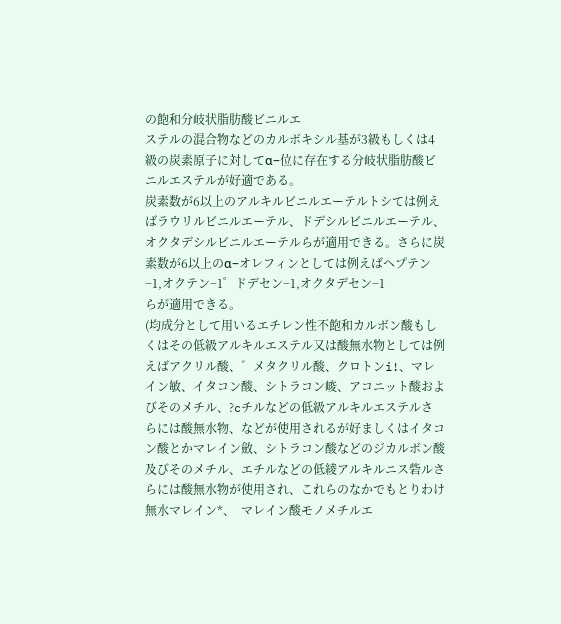の飽和分岐状脂肪酸ビニルエ
ステルの混合物などのカルボキシル基が3級もしくは4
級の炭素原子に対してα−位に存在する分岐状脂肪酸ビ
ニルエステルが好適である。
炭素数が6以上のアルキルビニルエーテルトシては例え
ばラウリルビニルエーテル、ドデシルビニルエーテル、
オクタデシルビニルエーテルらが適用できる。さらに炭
素数が6以上のα−オレフィンとしては例えばヘプテン
−1,オクテン−1゜ドデセン−1,オクタデセン−1
らが適用できる。
(均成分として用いるエチレン性不飽和カルボン酸もし
くはその低級アルキルエステル又は酸無水物としては例
えばアクリル酸、゛メタクリル酸、クロトンi!、マレ
イン敏、イタコン酸、シトラコン峻、アコニット酸およ
びそのメチル、?cチルなどの低級アルキルエステルさ
らには酸無水物、などが使用されるが好ましくはイタコ
ン酸とかマレイン斂、シトラコン酸などのジカルボン酸
及びそのメチル、エチルなどの低綾アルキルニス砦ルさ
らには酸無水物が使用され、これらのなかでもとりわけ
無水マレイン*、  マレイン酸モノメチルエ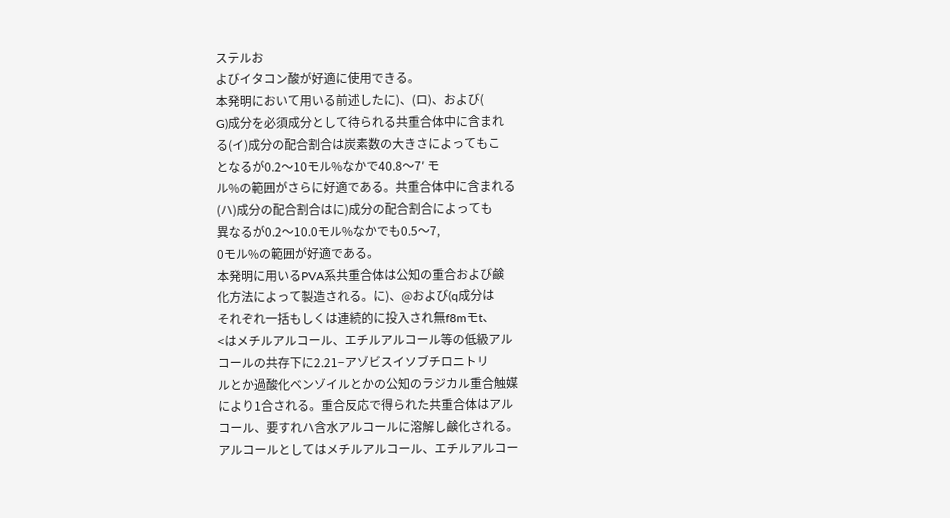ステルお
よびイタコン酸が好適に使用できる。
本発明において用いる前述したに)、(ロ)、および(
G)成分を必須成分として待られる共重合体中に含まれ
る(イ)成分の配合割合は炭素数の大きさによってもこ
となるが0.2〜10モル%なかで40.8〜7′ モ
ル%の範囲がさらに好適である。共重合体中に含まれる
(ハ)成分の配合割合はに)成分の配合割合によっても
異なるが0.2〜10.0モル%なかでも0.5〜7,
0モル%の範囲が好適である。
本発明に用いるPVA系共重合体は公知の重合および鹸
化方法によって製造される。に)、@および(q成分は
それぞれ一括もしくは連続的に投入され無f8mモt、
<はメチルアルコール、エチルアルコール等の低級アル
コールの共存下に2.21−アゾビスイソブチロニトリ
ルとか過酸化ベンゾイルとかの公知のラジカル重合触媒
により1合される。重合反応で得られた共重合体はアル
コール、要すれハ含水アルコールに溶解し鹸化される。
アルコールとしてはメチルアルコール、エチルアルコー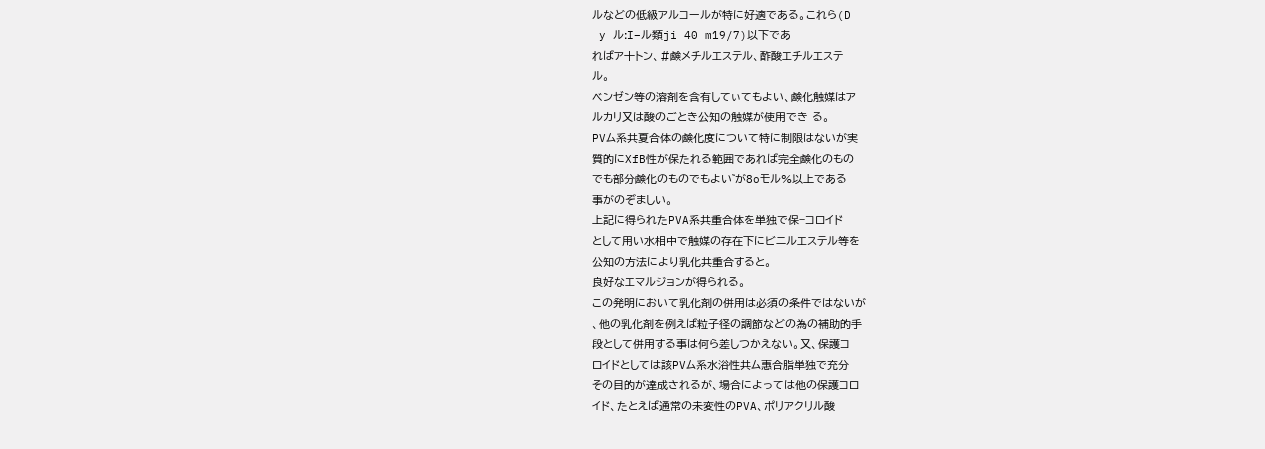ルなどの低級アルコールが特に好適である。これら(D
 y ル:I−ル類ji 40 m19/7)以下であ
ればア十トン、#鹸メチルエステル、酢酸エチルエステ
ル。
ベンゼン等の溶剤を含有してぃてもよい、鹸化触媒はア
ルカリ又は酸のごとき公知の触媒が使用でき る。
PVム系共夏合体の鹸化度について特に制限はないが実
質的にXfB性が保たれる範囲であれば完全鹸化のもの
でも部分鹸化のものでもよい゛が8oモル%以上である
事がのぞましい。
上記に得られたPVA系共重合体を単独で保−コロイド
として用い水相中で触媒の存在下にビニルエステル等を
公知の方法により乳化共重合すると。
良好なエマルジョンが得られる。
この発明において乳化剤の併用は必須の条件ではないが
、他の乳化剤を例えば粒子径の調節などの為の補助的手
段として併用する事は何ら差しつかえない。又、保護コ
ロイドとしては該PVム系水浴性共ム惠合脂単独で充分
その目的が達成されるが、場合によっては他の保護コロ
イド、たとえば通常の未変性のPVA、ポリアクリル酸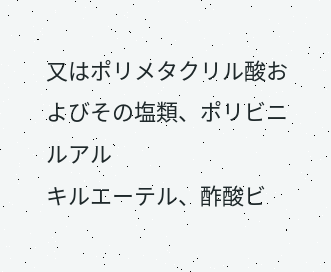又はポリメタクリル酸およびその塩類、ポリビニルアル
キルエーテル、酢酸ビ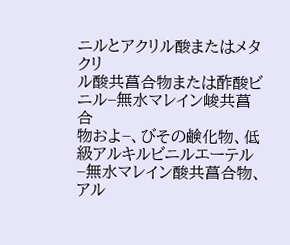ニルとアクリル酸またはメタクリ
ル酸共菖合物または酢酸ビニル−無水マレイン峻共菖合
物およ−、びその鹸化物、低級アルキルビニルエーテル
−無水マレイン酸共菖合物、アル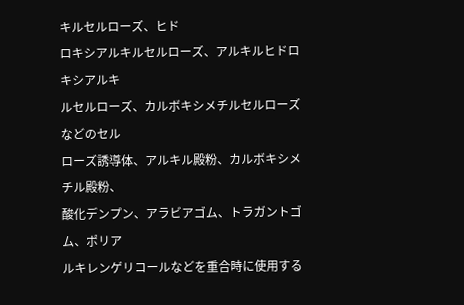キルセルローズ、ヒド
ロキシアルキルセルローズ、アルキルヒドロキシアルキ
ルセルローズ、カルボキシメチルセルローズなどのセル
ローズ誘導体、アルキル殿粉、カルボキシメチル殿粉、
酸化デンプン、アラビアゴム、トラガントゴム、ポリア
ルキレンゲリコールなどを重合時に使用する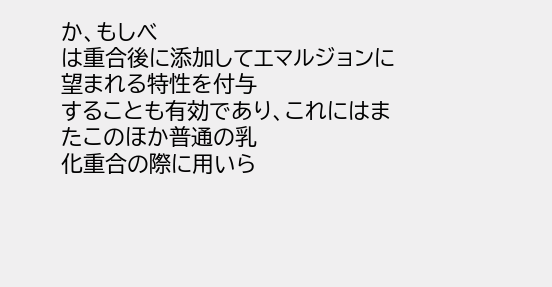か、もしべ
は重合後に添加してエマルジョンに望まれる特性を付与
することも有効であり、これにはまたこのほか普通の乳
化重合の際に用いら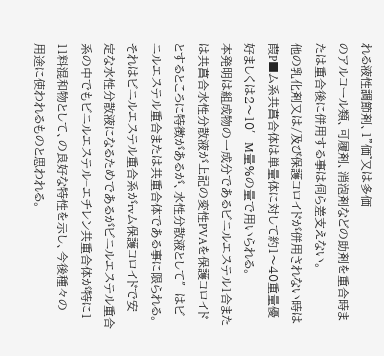れる液性調節剤、1”価゛又は多価
のアルコール類、可履剤、消泡剤などの助剤を重合時ま
たは重合後に併用する事は伺ら差支えない。
他の乳化剤又は/及び保護コロイドが併用されない時は
葭P■ム系共菖合体は単量体に対して約1〜40重量優
好ましくは2〜10′M量%の量で用いられる。
本発明は組成物の一成分であるビニルエステル1合また
は共菖合水性分散液が上記の変性PVAを保護コロイド
とするところに特徴があるが、水性分散液として″はビ
ニルエステル重合または共重合体である事に限られる。
それはビニルエステル重合系がrvム保護コロイドで安
定な水性分散液になるためであるがビニルエステル重合
系の中でもビニルエステル−エチレン共重合体が特に1
11料混和物として、の良好な特性を示し、今後種々の
用途に使われるものと思われる。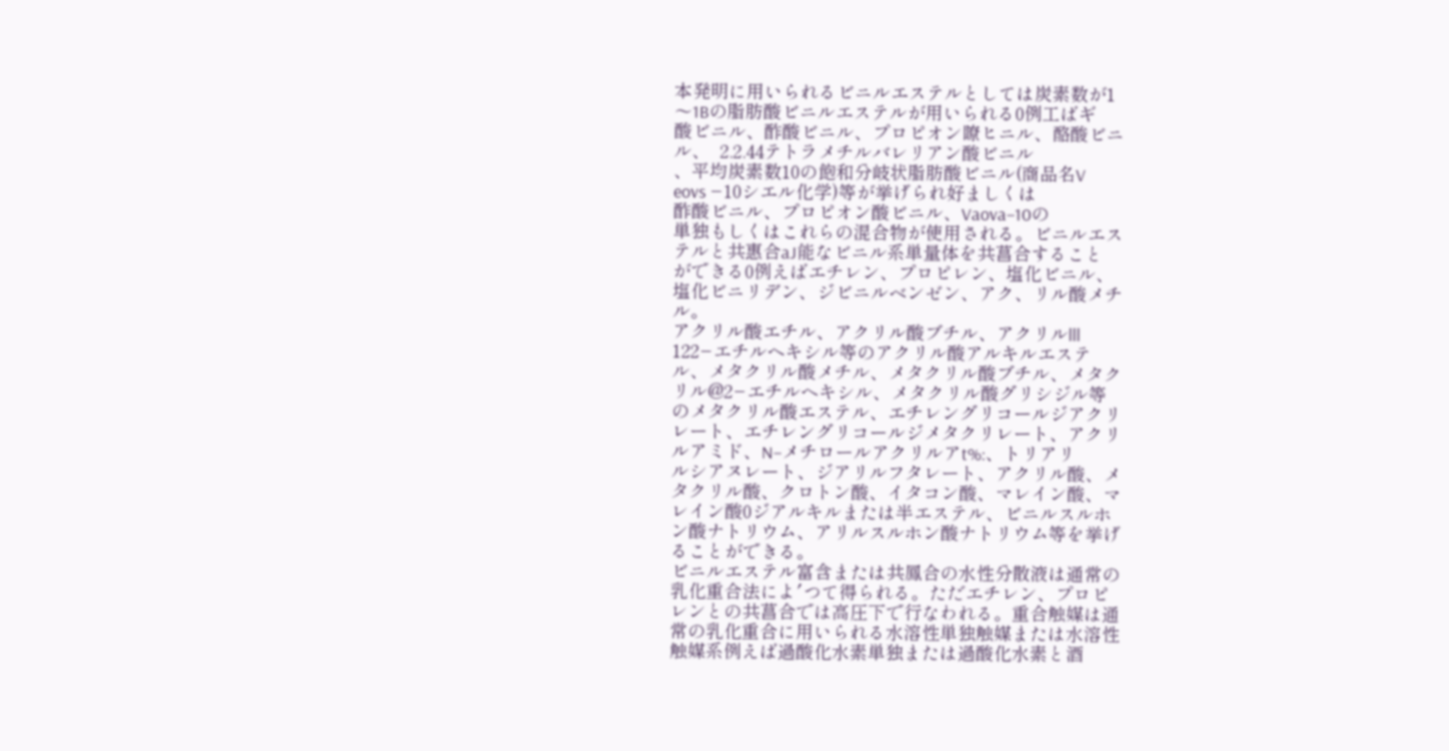本発明に用いられるビニルエステルとしては炭素数が1
〜1Bの脂肪酸ビニルエステルが用いられる0例工ばギ
酸ビニル、酢酸ビニル、プロピオン瞭ヒニル、酪酸ビニ
ル、  2.2.44テトラメチルバレリアン酸ビニル
、平均炭素数10の飽和分岐状脂肪酸ビニル(商品名V
eovs −10シエル化学)等が挙げられ好ましくは
酢酸ビニル、プロピオン酸ビニル、Vaova−10の
単独もしくはこれらの混合物が使用される。ビニルエス
テルと共惠合aJ能なビニル系単量体を共菖合すること
ができる0例えばエチレン、プロピレン、塩化ビニル、
塩化ビニリデン、ジビニルベンゼン、アク、リル酸メチ
ル。
アクリル酸エチル、アクリル酸ブチル、アクリルlll
122−エチルヘキシル等のアクリル酸アルキルエステ
ル、メタクリル酸メチル、メタクリル酸ブチル、メタク
リル@2−エチルヘキシル、メタクリル酸グリシジル等
のメタクリル酸エステル、エチレングリコールジアクリ
レート、エチレングリコールジメタクリレート、アクリ
ルアミド、N−メチロールアクリルアt%:、トリアリ
ルシアヌレート、ジアリルフタレート、アクリル酸、メ
タクリル酸、クロトン酸、イタコン酸、マレイン酸、マ
レイン酸0ジアルキルまたは半エステル、ビニルスルホ
ン酸ナトリウム、アリルスルホン酸ナトリウム等を挙げ
ることができる。
ビニルエステル富含または共鳳合の水性分散液は通常の
乳化重合法によ′つて得られる。ただエチレン、プロピ
レンとの共菖合では高圧下で行なわれる。重合触媒は通
常の乳化重合に用いられる水溶性単独触媒または水溶性
触媒系例えば過酸化水素単独または過酸化水素と酒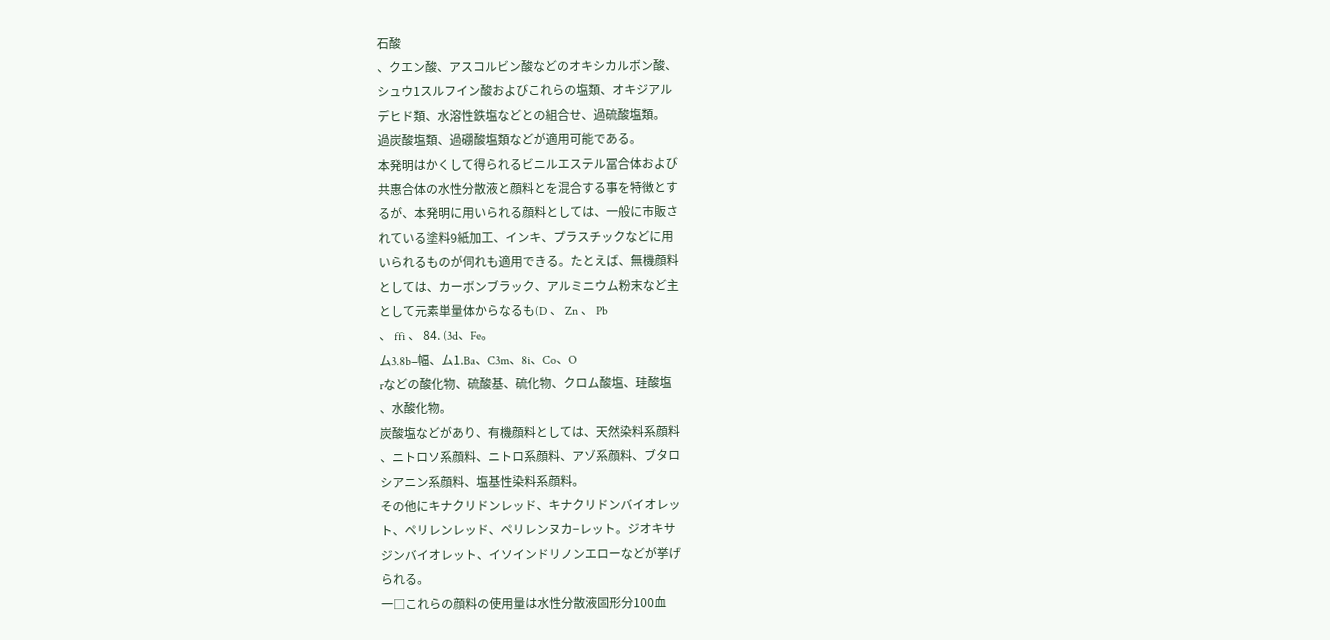石酸
、クエン酸、アスコルビン酸などのオキシカルボン酸、
シュウ1スルフイン酸およびこれらの塩類、オキジアル
デヒド類、水溶性鉄塩などとの組合せ、過硫酸塩類。
過炭酸塩類、過硼酸塩類などが適用可能である。
本発明はかくして得られるビニルエステル冨合体および
共惠合体の水性分散液と顔料とを混合する事を特徴とす
るが、本発明に用いられる顔料としては、一般に市販さ
れている塗料9紙加工、インキ、プラスチックなどに用
いられるものが伺れも適用できる。たとえば、無機顔料
としては、カーボンブラック、アルミニウム粉末など主
として元素単量体からなるも(D 、 Zn 、 Pb
、 ffi 、 84. (3d、Fe。
ム3.8b−幅、ム1.Ba、C3m、8i、Co、O
rなどの酸化物、硫酸基、硫化物、クロム酸塩、珪酸塩
、水酸化物。
炭酸塩などがあり、有機顔料としては、天然染料系顔料
、ニトロソ系顔料、ニトロ系顔料、アゾ系顔料、ブタロ
シアニン系顔料、塩基性染料系顔料。
その他にキナクリドンレッド、キナクリドンバイオレッ
ト、ペリレンレッド、ペリレンヌカ−レット。ジオキサ
ジンバイオレット、イソインドリノンエローなどが挙げ
られる。
一□これらの顔料の使用量は水性分散液固形分100血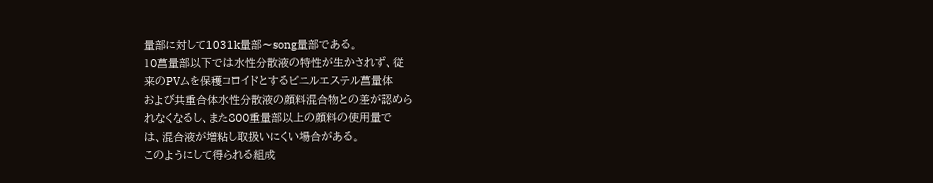量部に対して1031k量部〜song量部である。
10菖量部以下では水性分散液の特性が生かされず、従
来のPVムを保穫コロイドとするビニルエステル菖量体
および共重合体水性分散液の顔料混合物との差が認めら
れなくなるし、また800重量部以上の顔料の使用量で
は、混合液が増粘し取扱いにくい場合がある。
このようにして得られる組成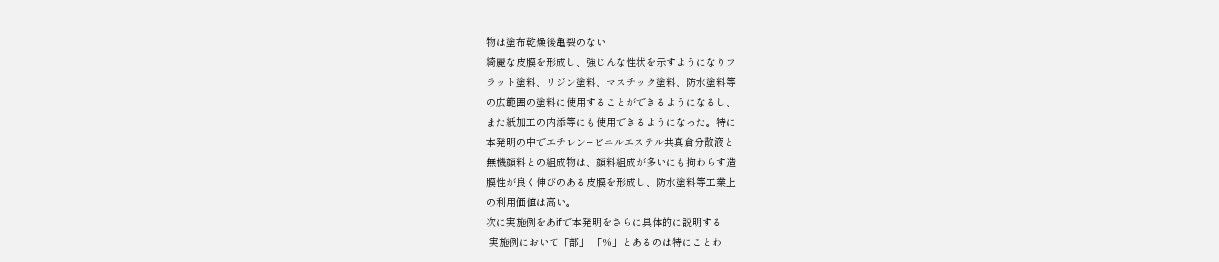物は塗布乾燥後亀裂のない
綺麗な皮膜を形成し、強じんな性状を示すようになりフ
ラット塗料、リジン塗料、マスチック塗料、防水塗料等
の広範囲の塗料に使用することができるようになるし、
また紙加工の内添等にも使用できるようになった。特に
本発明の中でエチレン−ビニルエステル共真倉分散液と
無機顔料との組成物は、顔料組成が多いにも拘わらす造
膜性が良く伸びのある皮膜を形成し、防水塗料等工業上
の利用価値は高い。
次に実施例をあifで本発明をさらに具体的に説明する
 実施例において「部」 「%」とあるのは特にことわ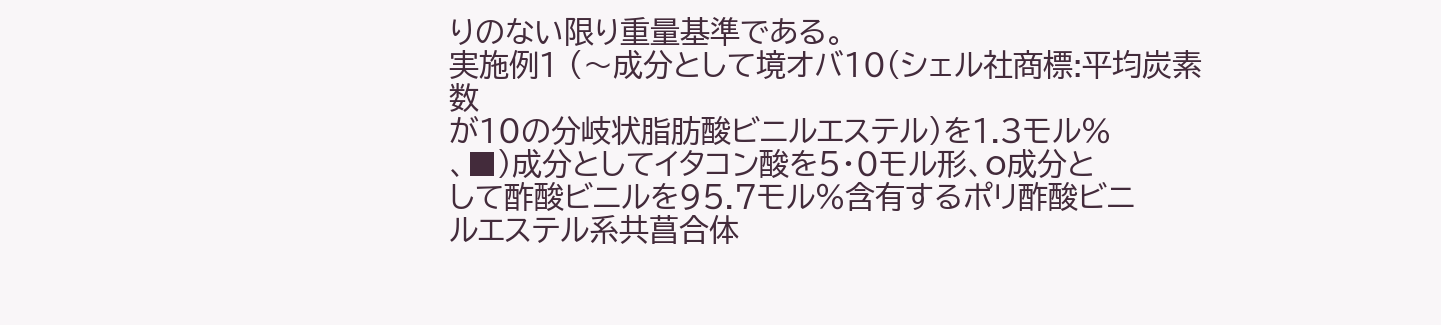りのない限り重量基準である。
実施例1 (〜成分として境オバ10(シェル社商標:平均炭素数
が10の分岐状脂肪酸ビニルエステル)を1.3モル%
、■)成分としてイタコン酸を5・0モル形、O成分と
して酢酸ビニルを95.7モル%含有するポリ酢酸ビニ
ルエステル系共菖合体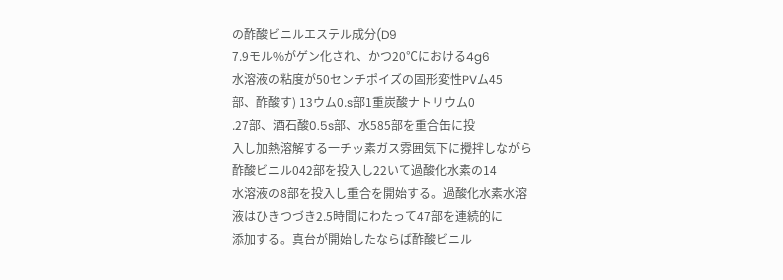の酢酸ビニルエステル成分(D9
7.9モル%がゲン化され、かつ20℃における4g6
水溶液の粘度が50センチポイズの固形変性PVム45
部、酢酸す) 13ウム0.s部1重炭酸ナトリウム0
.27部、酒石酸0.5s部、水585部を重合缶に投
入し加熱溶解する一チッ素ガス雰囲気下に攪拌しながら
酢酸ビニル042部を投入し22いて過酸化水素の14
水溶液の8部を投入し重合を開始する。過酸化水素水溶
液はひきつづき2.5時間にわたって47部を連続的に
添加する。真台が開始したならば酢酸ビニル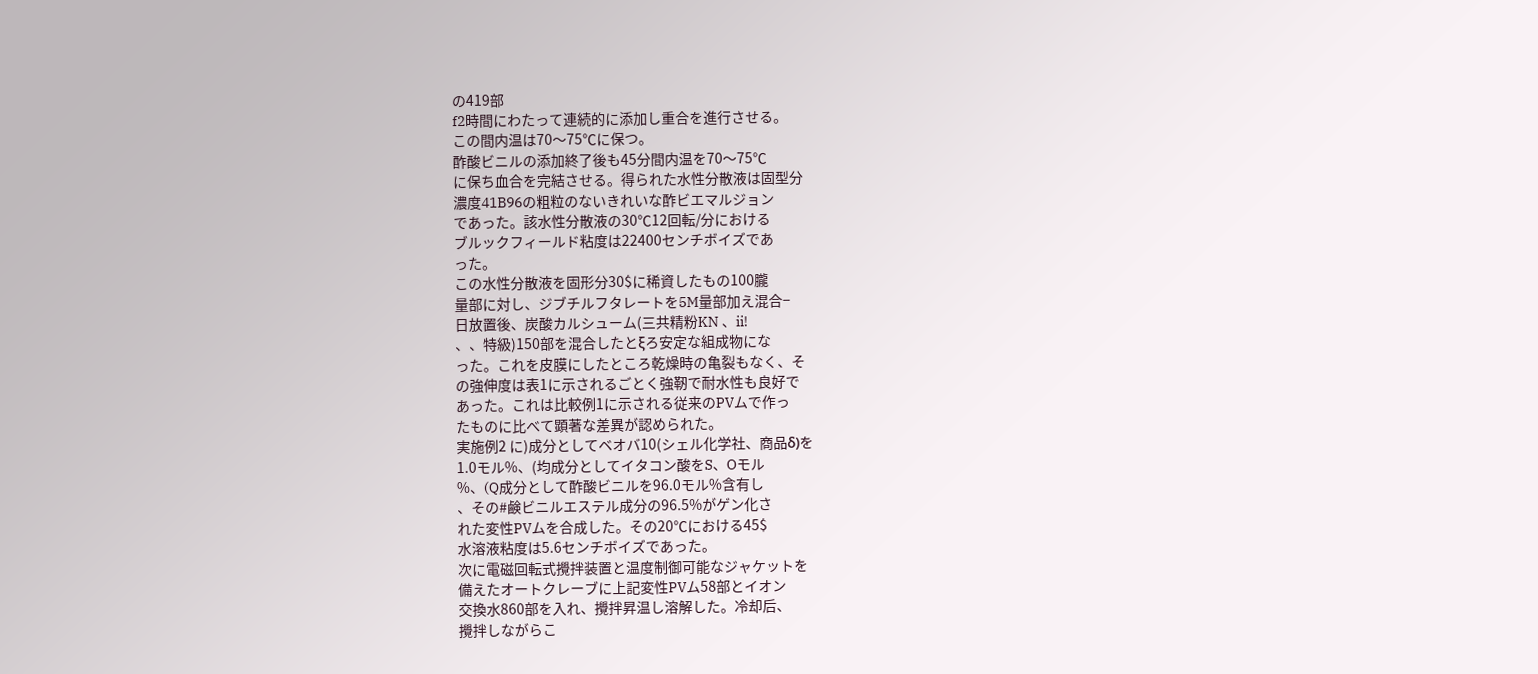の419部
f2時間にわたって連続的に添加し重合を進行させる。
この間内温は70〜75℃に保つ。
酢酸ビニルの添加終了後も45分間内温を70〜75℃
に保ち血合を完結させる。得られた水性分散液は固型分
濃度41B96の粗粒のないきれいな酢ビエマルジョン
であった。該水性分散液の30℃12回転/分における
ブルックフィールド粘度は22400センチボイズであ
った。
この水性分散液を固形分30$に稀資したもの100朧
量部に対し、ジブチルフタレートを5M量部加え混合−
日放置後、炭酸カルシューム(三共精粉KN 、ii!
、、特級)150部を混合したとξろ安定な組成物にな
った。これを皮膜にしたところ乾燥時の亀裂もなく、そ
の強伸度は表1に示されるごとく強靭で耐水性も良好で
あった。これは比較例1に示される従来のPVムで作っ
たものに比べて顕著な差異が認められた。
実施例2 に)成分としてベオバ10(シェル化学社、商品δ)を
1.0モル%、(均成分としてイタコン酸をS、Oモル
%、(Q成分として酢酸ビニルを96.0モル%含有し
、その#鹸ビニルエステル成分の96.5%がゲン化さ
れた変性PVムを合成した。その20℃における45$
水溶液粘度は5.6センチボイズであった。
次に電磁回転式攪拌装置と温度制御可能なジャケットを
備えたオートクレーブに上記変性PVム58部とイオン
交換水860部を入れ、攪拌昇温し溶解した。冷却后、
攪拌しながらこ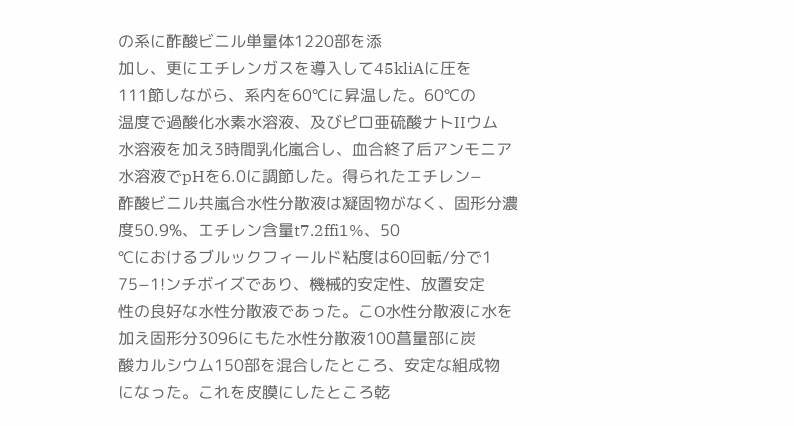の系に酢酸ビニル単量体1220部を添
加し、更にエチレンガスを導入して45kliAに圧を
111節しながら、系内を60℃に昇温した。60℃の
温度で過酸化水素水溶液、及びピロ亜硫酸ナトIIウム
水溶液を加え3時間乳化嵐合し、血合終了后アンモニア
水溶液でpHを6.0に調節した。得られたエチレン−
酢酸ビニル共嵐合水性分散液は凝固物がなく、固形分濃
度50.9%、エチレン含量t7.2ffi1%、50
℃におけるブルックフィールド粘度は60回転/分で1
75−1!ンチボイズであり、機械的安定性、放置安定
性の良好な水性分散液であった。こO水性分散液に水を
加え固形分3096にもた水性分散液100菖量部に炭
酸カルシウム150部を混合したところ、安定な組成物
になった。これを皮膜にしたところ乾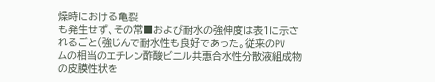燥時における亀裂
も発生せず、その常■および耐水の強伸度は表1に示さ
れるごと(強じんで耐水性も良好であった。従来のPV
ムの相当のエチレン酢酸ビニル共惠合水性分散液組成物
の皮膜性状を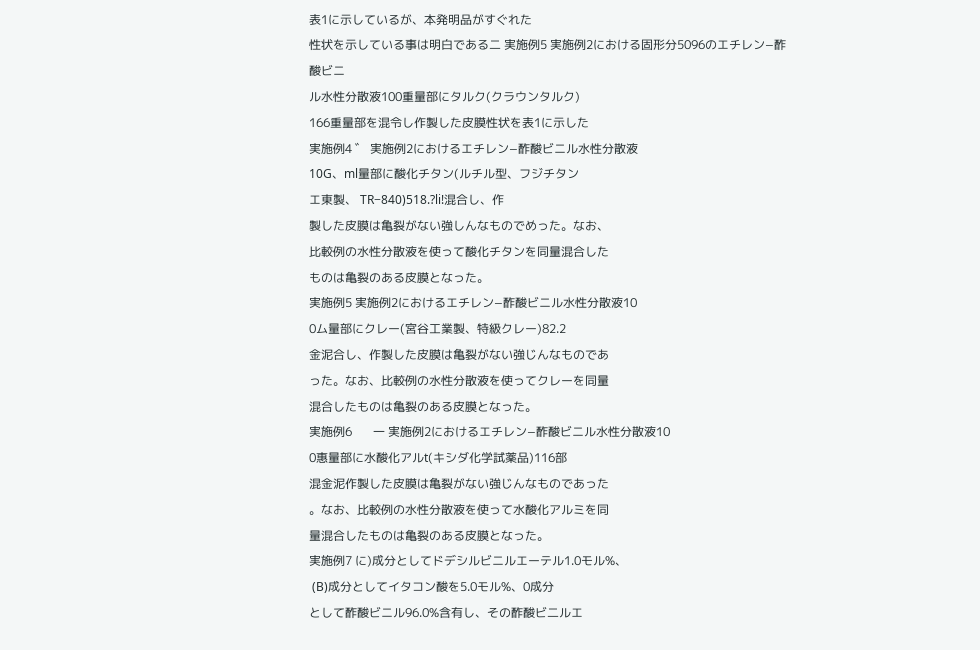表1に示しているが、本発明品がすぐれた
性状を示している事は明白である二 実施例5 実施例2における固形分5096のエチレン−酢酸ビニ
ル水性分散液100重量部にタルク(クラウンタルク)
166重量部を混令し作製した皮膜性状を表1に示した
実施例4 ゛ 実施例2におけるエチレン−酢酸ビニル水性分散液
10G、ml量部に酸化チタン(ルチル型、フジチタン
エ東製、 TR−840)518.?li!混合し、作
製した皮膜は亀裂がない強しんなものでめった。なお、
比較例の水性分散液を使って酸化チタンを同量混合した
ものは亀裂のある皮膜となった。
実施例5 実施例2におけるエチレン−酢酸ビニル水性分散液10
0ム量部にクレー(宮谷工業製、特級クレー)82.2
金泥合し、作製した皮膜は亀裂がない強じんなものであ
った。なお、比較例の水性分散液を使ってクレーを同量
混合したものは亀裂のある皮膜となった。
実施例6       一 実施例2におけるエチレン−酢酸ビニル水性分散液10
0惠量部に水酸化アルt(キシダ化学試薬品)116部
混金泥作製した皮膜は亀裂がない強じんなものであった
。なお、比較例の水性分散液を使って水酸化アルミを同
量混合したものは亀裂のある皮膜となった。
実施例7 に)成分としてドデシルビニルエーテル1.0モル%、
 (B)成分としてイタコン酸を5.0モル%、0成分
として酢酸ビニル96.0%含有し、その酢酸ビ二ルエ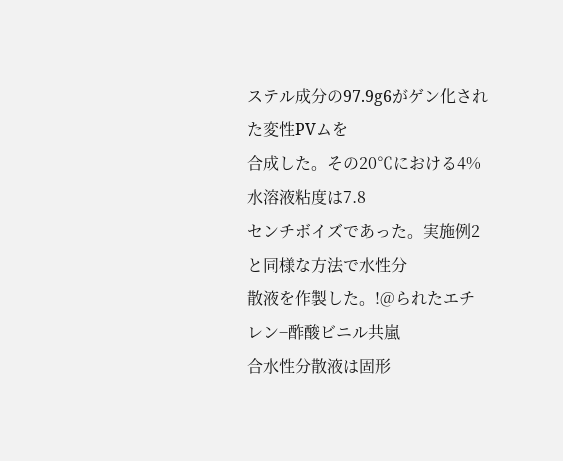ステル成分の97.9g6がゲン化された変性PVムを
合成した。その20℃における4%水溶液粘度は7.8
センチボイズであった。実施例2と同様な方法で水性分
散液を作製した。!@られたエチレン−酢酸ビニル共嵐
合水性分散液は固形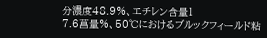分濃度48.9%、エチレン含量1
7.6菖量%、50℃におけるブルックフィールド粘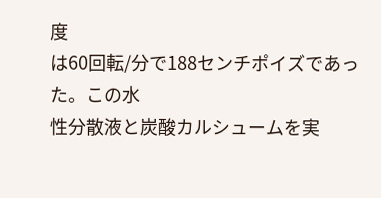度
は60回転/分で188センチポイズであった。この水
性分散液と炭酸カルシュームを実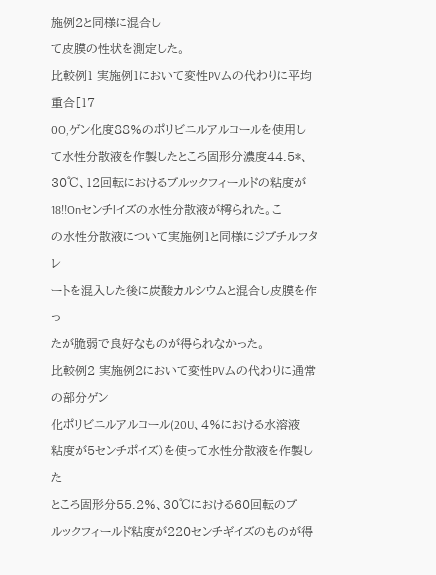施例2と同様に混合し
て皮膜の性状を測定した。
比較例1 実施例1において変性PVムの代わりに平均重合[17
0O,ゲン化度88%のポリビニルアルコールを使用し
て水性分散液を作製したところ固形分濃度44.5*、
30℃、12回転におけるブルックフィールドの粘度が
18!!Onセンチlイズの水性分散液が樗られた。こ
の水性分散液について実施例1と同様にジブチルフタレ
ートを混入した後に炭酸カルシウムと混合し皮膜を作っ
たが脆弱で良好なものが得られなかった。
比較例2 実施例2において変性PVムの代わりに通常の部分ゲン
化ポリビニルアルコール(20U、4%における水溶液
粘度が5センチポイズ)を使って水性分散液を作製した
ところ固形分55.2%、30℃における60回転のブ
ルックフィールド粘度が220センチギイズのものが得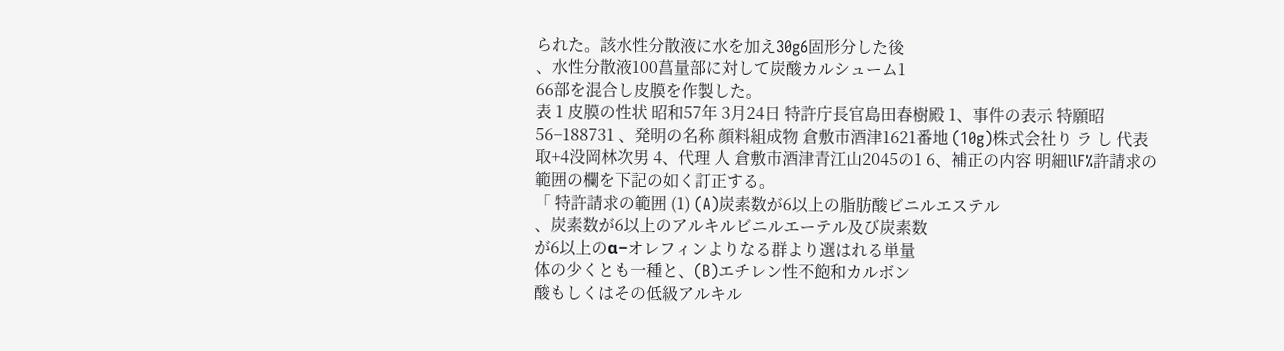られた。該水性分散液に水を加え30g6固形分した後
、水性分散液100菖量部に対して炭酸カルシューム1
66部を混合し皮膜を作製した。
表 1 皮膜の性状 昭和57年 3月24日 特許庁長官島田春樹殿 1、事件の表示 特願昭56−188731 、発明の名称 顔料組成物 倉敷市酒津1621番地 (10g)株式会社り ラ し 代表取+4没岡林次男 4、代理 人 倉敷市酒津青江山2045の1 6、補正の内容 明細llF%許請求の範囲の欄を下記の如く訂正する。
「 特許請求の範囲 (1) (A)炭素数が6以上の脂肪酸ビニルエステル
、炭素数が6以上のアルキルビニルエーテル及び炭素数
が6以上のα−オレフィンよりなる群より選はれる単量
体の少くとも一種と、(B)エチレン性不飽和カルボン
酸もしくはその低級アルキル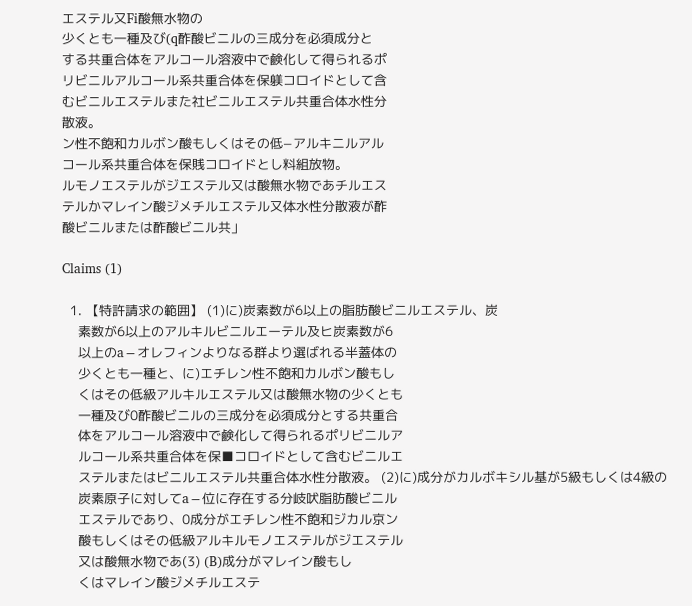エステル又Fi酸無水物の
少くとも一種及び(q酢酸ビニルの三成分を必須成分と
する共重合体をアルコール溶液中で鹸化して得られるポ
リビニルアルコール系共重合体を保躾コロイドとして含
むビニルエステルまた社ビニルエステル共重合体水性分
散液。
ン性不飽和カルボン酸もしくはその低−アルキニルアル
コール系共重合体を保賎コロイドとし料組放物。
ルモノエステルがジエステル又は酸無水物であチルエス
テルかマレイン酸ジメチルエステル又体水性分散液が酢
酸ビニルまたは酢酸ビニル共」

Claims (1)

  1. 【特許請求の範囲】 (1)に)炭素数が6以上の脂肪酸ビニルエステル、炭
    素数が6以上のアルキルビニルエーテル及ヒ炭素数が6
    以上のa−オレフィンよりなる群より選ばれる半蓋体の
    少くとも一種と、に)エチレン性不飽和カルボン酸もし
    くはその低級アルキルエステル又は酸無水物の少くとも
    一種及び0酢酸ビニルの三成分を必須成分とする共重合
    体をアルコール溶液中で鹸化して得られるポリビニルア
    ルコール系共重合体を保■コロイドとして含むビニルエ
    ステルまたはビニルエステル共重合体水性分散液。 (2)に)成分がカルボキシル基が5級もしくは4級の
    炭素原子に対してa−位に存在する分岐吠脂肪酸ビニル
    エステルであり、0成分がエチレン性不飽和ジカル京ン
    酸もしくはその低級アルキルモノエステルがジエステル
    又は酸無水物であ(3) (B)成分がマレイン酸もし
    くはマレイン酸ジメチルエステ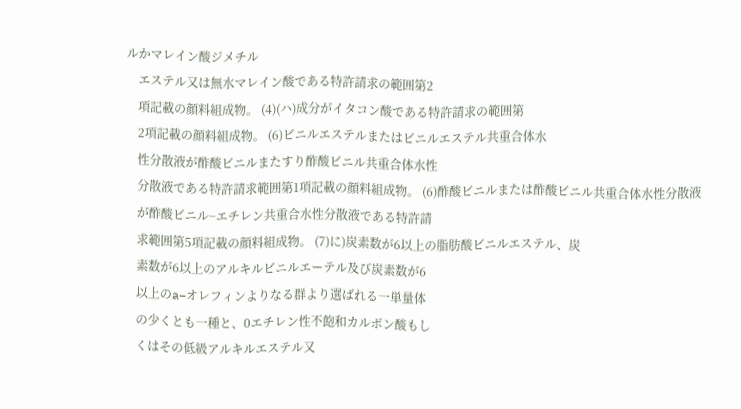ルかマレイン酸ジメチル
    エステル又は無水マレイン酸である特許請求の範囲第2
    項記載の顔料組成物。 (4)(ハ)成分がイタコン酸である特許請求の範囲第
    2項記載の顔料組成物。 (6)ビニルエステルまたはビニルエステル共重合体水
    性分散液が酢酸ビニルまたすり酢酸ビニル共重合体水性
    分散液である特許請求範囲第1項記載の顔料組成物。 (6)酢酸ビニルまたは酢酸ビニル共重合体水性分散液
    が酢酸ビニル−エチレン共重合水性分散液である特許請
    求範囲第5項記載の顔料組成物。 (7)に)炭素数が6以上の脂肪酸ビニルエステル、炭
    素数が6以上のアルキルビニルエーテル及び炭素数が6
    以上のa−オレフィンよりなる群より選ばれる一単量体
    の少くとも一種と、0エチレン性不飽和カルボン酸もし
    くはその低級アルキルエステル又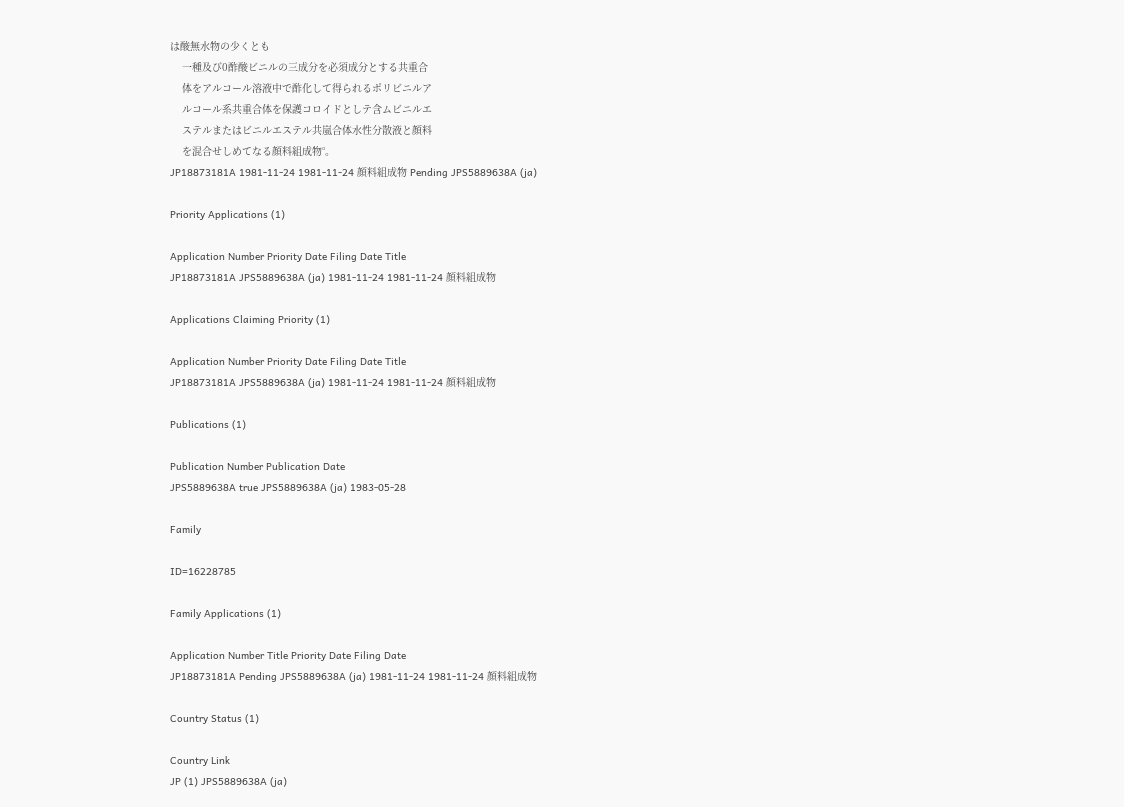は酸無水物の少くとも
    一種及び0酢酸ビニルの三成分を必須成分とする共重合
    体をアルコール溶液中で酢化して得られるポリビニルア
    ルコール系共重合体を保護コロイドとしテ含ムビニルエ
    ステルまたはビニルエステル共嵐合体水性分散液と顔料
    を混合せしめてなる顔料組成物°。
JP18873181A 1981-11-24 1981-11-24 顔料組成物 Pending JPS5889638A (ja)

Priority Applications (1)

Application Number Priority Date Filing Date Title
JP18873181A JPS5889638A (ja) 1981-11-24 1981-11-24 顔料組成物

Applications Claiming Priority (1)

Application Number Priority Date Filing Date Title
JP18873181A JPS5889638A (ja) 1981-11-24 1981-11-24 顔料組成物

Publications (1)

Publication Number Publication Date
JPS5889638A true JPS5889638A (ja) 1983-05-28

Family

ID=16228785

Family Applications (1)

Application Number Title Priority Date Filing Date
JP18873181A Pending JPS5889638A (ja) 1981-11-24 1981-11-24 顔料組成物

Country Status (1)

Country Link
JP (1) JPS5889638A (ja)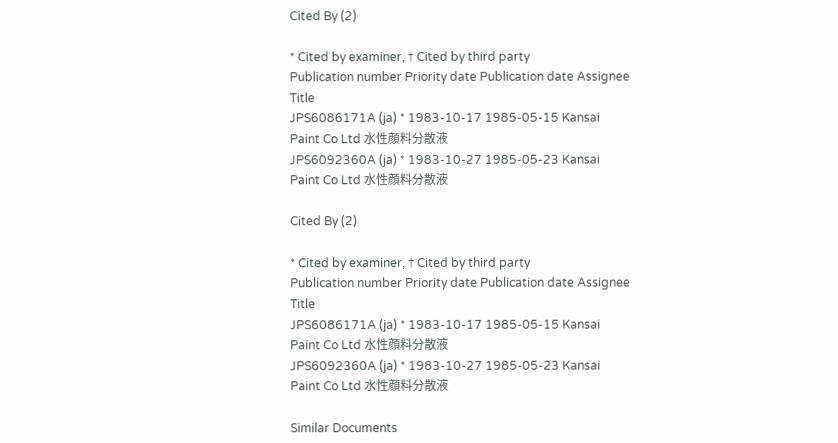Cited By (2)

* Cited by examiner, † Cited by third party
Publication number Priority date Publication date Assignee Title
JPS6086171A (ja) * 1983-10-17 1985-05-15 Kansai Paint Co Ltd 水性顔料分散液
JPS6092360A (ja) * 1983-10-27 1985-05-23 Kansai Paint Co Ltd 水性顔料分散液

Cited By (2)

* Cited by examiner, † Cited by third party
Publication number Priority date Publication date Assignee Title
JPS6086171A (ja) * 1983-10-17 1985-05-15 Kansai Paint Co Ltd 水性顔料分散液
JPS6092360A (ja) * 1983-10-27 1985-05-23 Kansai Paint Co Ltd 水性顔料分散液

Similar Documents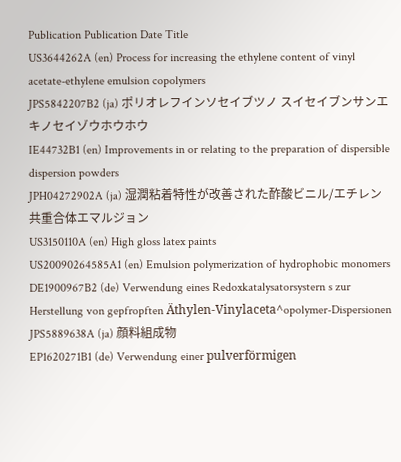Publication Publication Date Title
US3644262A (en) Process for increasing the ethylene content of vinyl acetate-ethylene emulsion copolymers
JPS5842207B2 (ja) ポリオレフインソセイブツノ スイセイブンサンエキノセイゾウホウホウ
IE44732B1 (en) Improvements in or relating to the preparation of dispersible dispersion powders
JPH04272902A (ja) 湿潤粘着特性が改善された酢酸ビニル/エチレン共重合体エマルジョン
US3150110A (en) High gloss latex paints
US20090264585A1 (en) Emulsion polymerization of hydrophobic monomers
DE1900967B2 (de) Verwendung eines Redoxkatalysatorsystern s zur Herstellung von gepfropften Äthylen-Vinylaceta^opolymer-Dispersionen
JPS5889638A (ja) 顔料組成物
EP1620271B1 (de) Verwendung einer pulverförmigen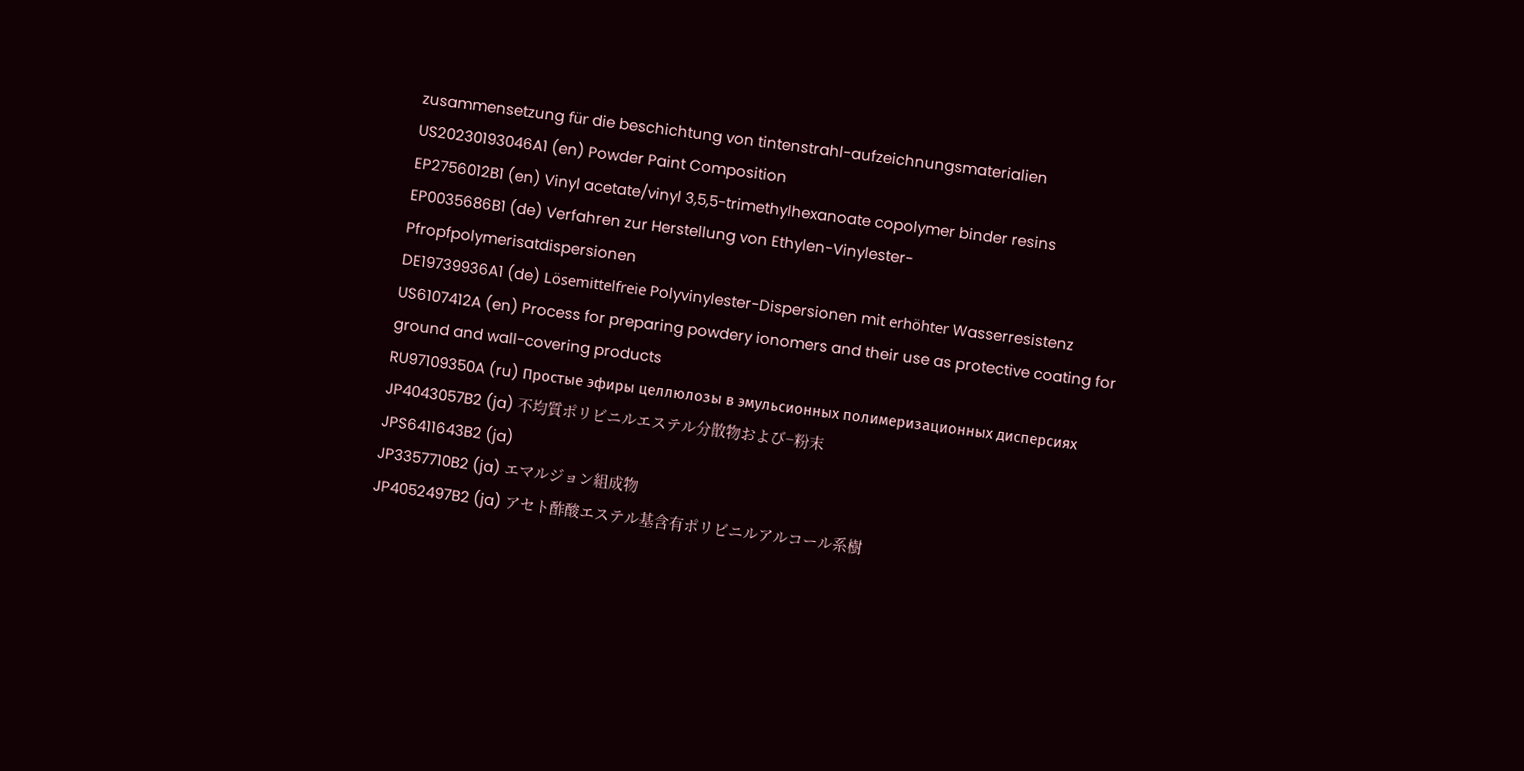zusammensetzung für die beschichtung von tintenstrahl-aufzeichnungsmaterialien
US20230193046A1 (en) Powder Paint Composition
EP2756012B1 (en) Vinyl acetate/vinyl 3,5,5-trimethylhexanoate copolymer binder resins
EP0035686B1 (de) Verfahren zur Herstellung von Ethylen-Vinylester-Pfropfpolymerisatdispersionen
DE19739936A1 (de) Lösemittelfreie Polyvinylester-Dispersionen mit erhöhter Wasserresistenz
US6107412A (en) Process for preparing powdery ionomers and their use as protective coating for ground and wall-covering products
RU97109350A (ru) Простые эфиры целлюлозы в эмульсионных полимеризационных дисперсиях
JP4043057B2 (ja) 不均質ポリビニルエステル分散物および−粉末
JPS6411643B2 (ja)
JP3357710B2 (ja) エマルジョン組成物
JP4052497B2 (ja) アセト酢酸エステル基含有ポリビニルアルコール系樹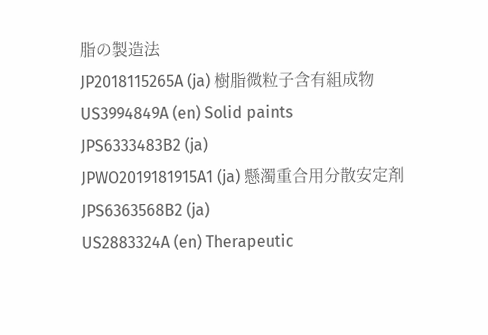脂の製造法
JP2018115265A (ja) 樹脂微粒子含有組成物
US3994849A (en) Solid paints
JPS6333483B2 (ja)
JPWO2019181915A1 (ja) 懸濁重合用分散安定剤
JPS6363568B2 (ja)
US2883324A (en) Therapeutic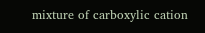mixture of carboxylic cation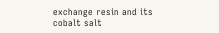exchange resin and its cobalt salt